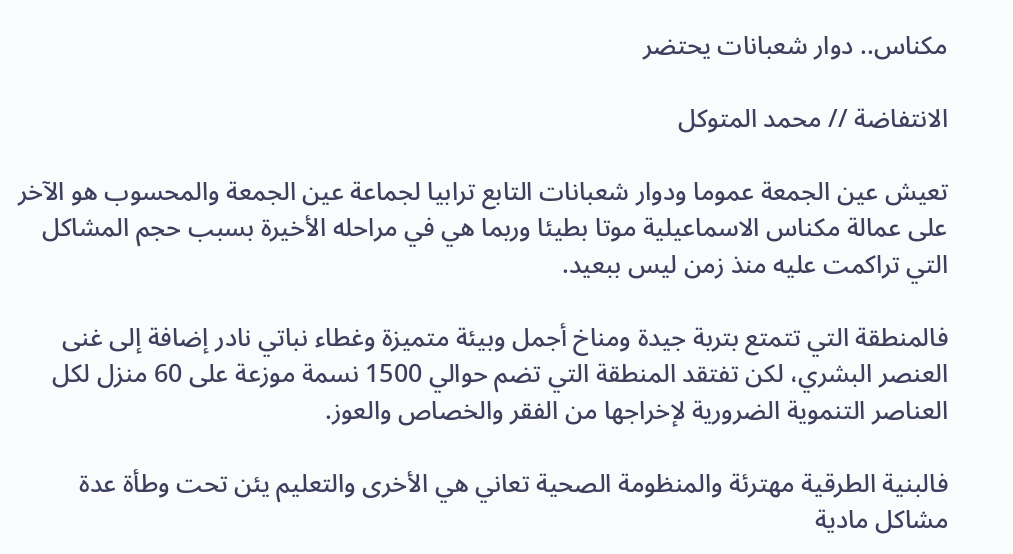مكناس.. دوار شعبانات يحتضر

الانتفاضة // محمد المتوكل

تعيش عين الجمعة عموما ودوار شعبانات التابع ترابيا لجماعة عين الجمعة والمحسوب هو الآخر على عمالة مكناس الاسماعيلية موتا بطيئا وربما هي في مراحله الأخيرة بسبب حجم المشاكل التي تراكمت عليه منذ زمن ليس ببعيد.

فالمنطقة التي تتمتع بتربة جيدة ومناخ أجمل وبيئة متميزة وغطاء نباتي نادر إضافة إلى غنى العنصر البشري، لكن تفتقد المنطقة التي تضم حوالي 1500 نسمة موزعة على 60 منزل لكل العناصر التنموية الضرورية لإخراجها من الفقر والخصاص والعوز.

فالبنية الطرقية مهترئة والمنظومة الصحية تعاني هي الأخرى والتعليم يئن تحت وطأة عدة مشاكل مادية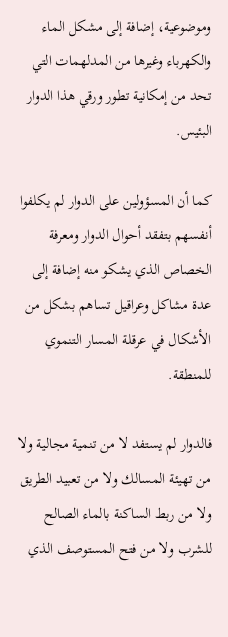وموضوعية، إضافة إلى مشكل الماء والكهرباء وغيرها من المدلهمات التي  تحد من إمكانية تطور ورقي هذا الدوار البئيس.

كما أن المسؤولين على الدوار لم يكلفوا أنفسهم بتفقد أحوال الدوار ومعرفة الخصاص الذي يشكو منه إضافة إلى عدة مشاكل وعراقيل تساهم بشكل من الأشكال في عرقلة المسار التنموي للمنطقة.

فالدوار لم يستفد لا من تنمية مجالية ولا من تهيئة المسالك ولا من تعبيد الطريق ولا من ربط الساكنة بالماء الصالح للشرب ولا من فتح المستوصف الذي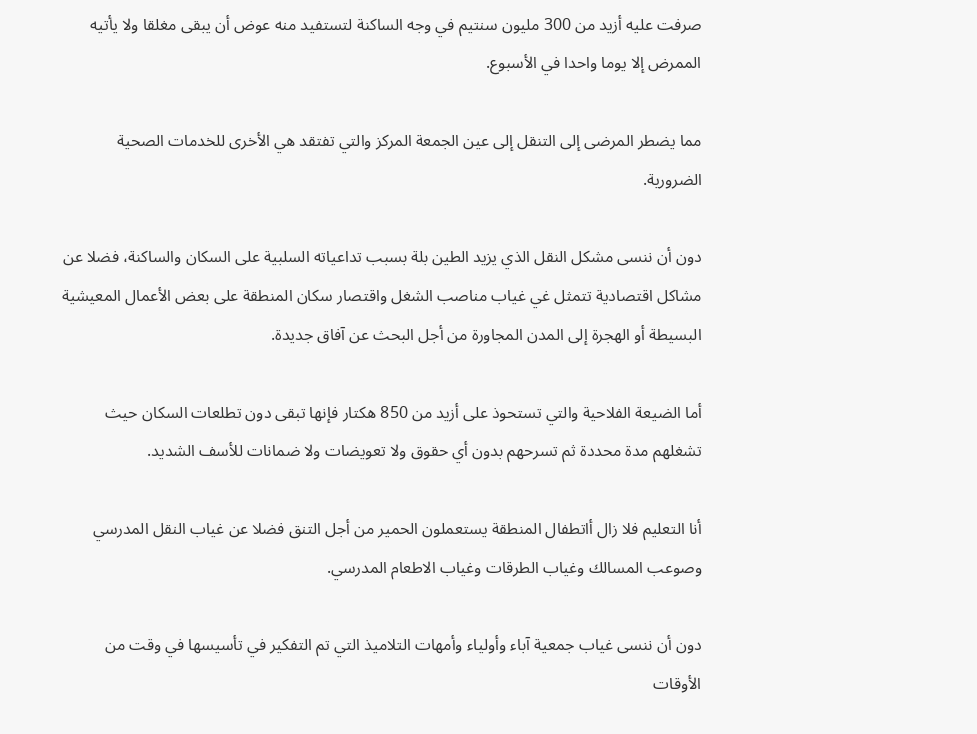صرفت عليه أزيد من 300 مليون سنتيم في وجه الساكنة لتستفيد منه عوض أن يبقى مغلقا ولا يأتيه الممرض إلا يوما واحدا في الأسبوع.

مما يضطر المرضى إلى التنقل إلى عين الجمعة المركز والتي تفتقد هي الأخرى للخدمات الصحية الضرورية.

دون أن ننسى مشكل النقل الذي يزيد الطين بلة بسبب تداعياته السلبية على السكان والساكنة، فضلا عن مشاكل اقتصادية تتمثل غي غياب مناصب الشغل واقتصار سكان المنطقة على بعض الأعمال المعيشية البسيطة أو الهجرة إلى المدن المجاورة من أجل البحث عن آفاق جديدة.

أما الضيعة الفلاحية والتي تستحوذ على أزيد من 850 هكتار فإنها تبقى دون تطلعات السكان حيث تشغلهم مدة محددة ثم تسرحهم بدون أي حقوق ولا تعويضات ولا ضمانات للأسف الشديد.

أنا التعليم فلا زال أاتطفال المنطقة يستعملون الحمير من أجل التنق فضلا عن غياب النقل المدرسي وصوعب المسالك وغياب الطرقات وغياب الاطعام المدرسي.

دون أن ننسى غياب جمعية آباء وأولياء وأمهات التلاميذ التي تم التفكير في تأسيسها في وقت من الأوقات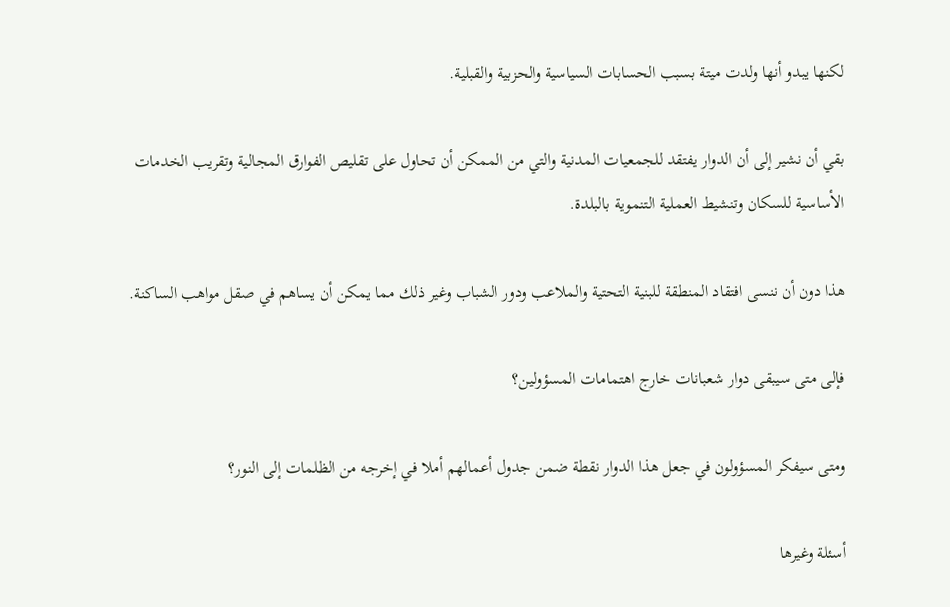لكنها يبدو أنها ولدت ميتة بسبب الحسابات السياسية والحزبية والقبلية.

بقي أن نشير إلى أن الدوار يفتقد للجمعيات المدنية والتي من الممكن أن تحاول على تقليص الفوارق المجالية وتقريب الخدمات الأساسية للسكان وتنشيط العملية التنموية بالبلدة.

هذا دون أن ننسى افتقاد المنطقة للبنية التحتية والملاعب ودور الشباب وغير ذلك مما يمكن أن يساهم في صقل مواهب الساكنة.

فإلى متى سيبقى دوار شعبانات خارج اهتمامات المسؤولين؟

ومتى سيفكر المسؤولون في جعل هذا الدوار نقطة ضمن جدول أعمالهم أملا في إخرجه من الظلمات إلى النور؟

أسئلة وغيرها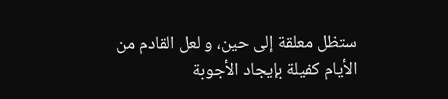ستظل معلقة إلى حين، و لعل القادم من الأيام كفيلة بإيجاد الأجوبة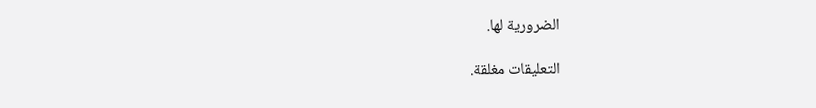الضرورية لها.

التعليقات مغلقة.